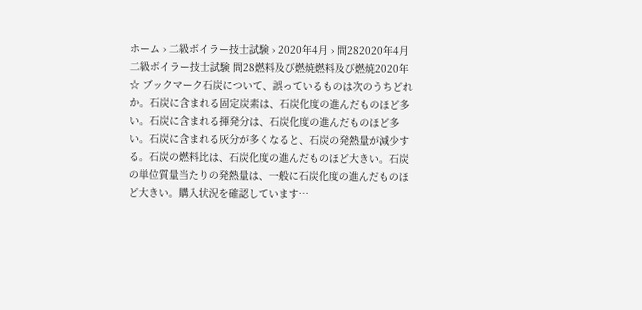ホーム › 二級ボイラー技士試験 › 2020年4月 › 問282020年4月 二級ボイラー技士試験 問28燃料及び燃焼燃料及び燃焼2020年☆ ブックマーク石炭について、誤っているものは次のうちどれか。石炭に含まれる固定炭素は、石炭化度の進んだものほど多い。石炭に含まれる揮発分は、石炭化度の進んだものほど多い。石炭に含まれる灰分が多くなると、石炭の発熱量が減少する。石炭の燃料比は、石炭化度の進んだものほど大きい。石炭の単位質量当たりの発熱量は、一般に石炭化度の進んだものほど大きい。購入状況を確認しています…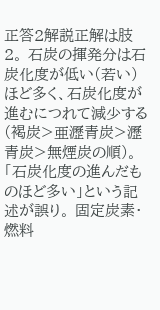正答2解説正解は肢2。 石炭の揮発分は石炭化度が低い(若い)ほど多く、石炭化度が進むにつれて減少する(褐炭>亜瀝青炭>瀝青炭>無煙炭の順)。 「石炭化度の進んだものほど多い」という記述が誤り。 固定炭素・燃料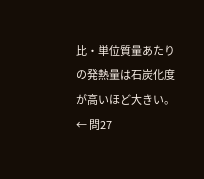比・単位質量あたりの発熱量は石炭化度が高いほど大きい。← 問27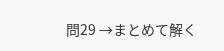問29 →まとめて解く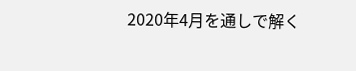2020年4月を通しで解く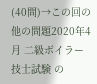(40問)→この回の他の問題2020年4月 二級ボイラー技士試験 の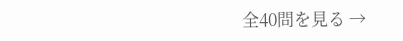全40問を見る →